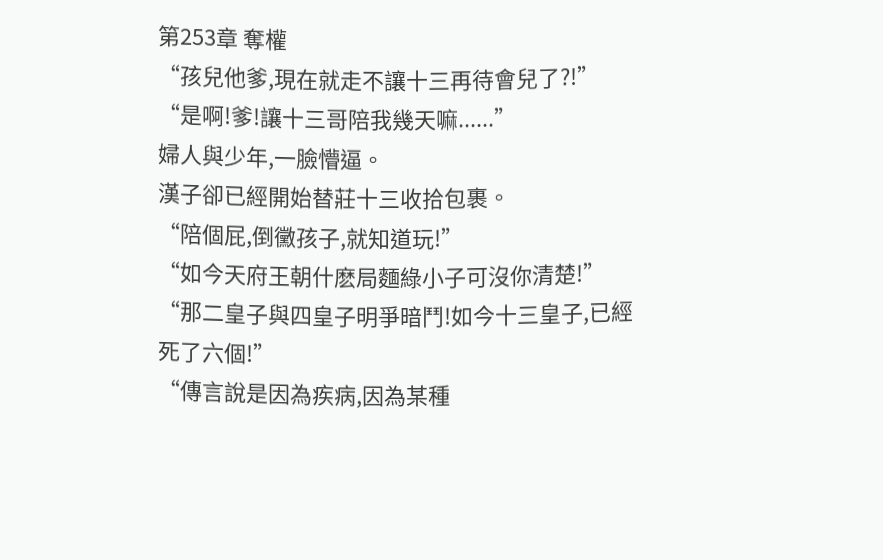第253章 奪權
“孩兒他爹,現在就走不讓十三再待會兒了?!”
“是啊!爹!讓十三哥陪我幾天嘛......”
婦人與少年,一臉懵逼。
漢子卻已經開始替莊十三收拾包裹。
“陪個屁,倒黴孩子,就知道玩!”
“如今天府王朝什麽局麵綠小子可沒你清楚!”
“那二皇子與四皇子明爭暗鬥!如今十三皇子,已經死了六個!”
“傳言說是因為疾病,因為某種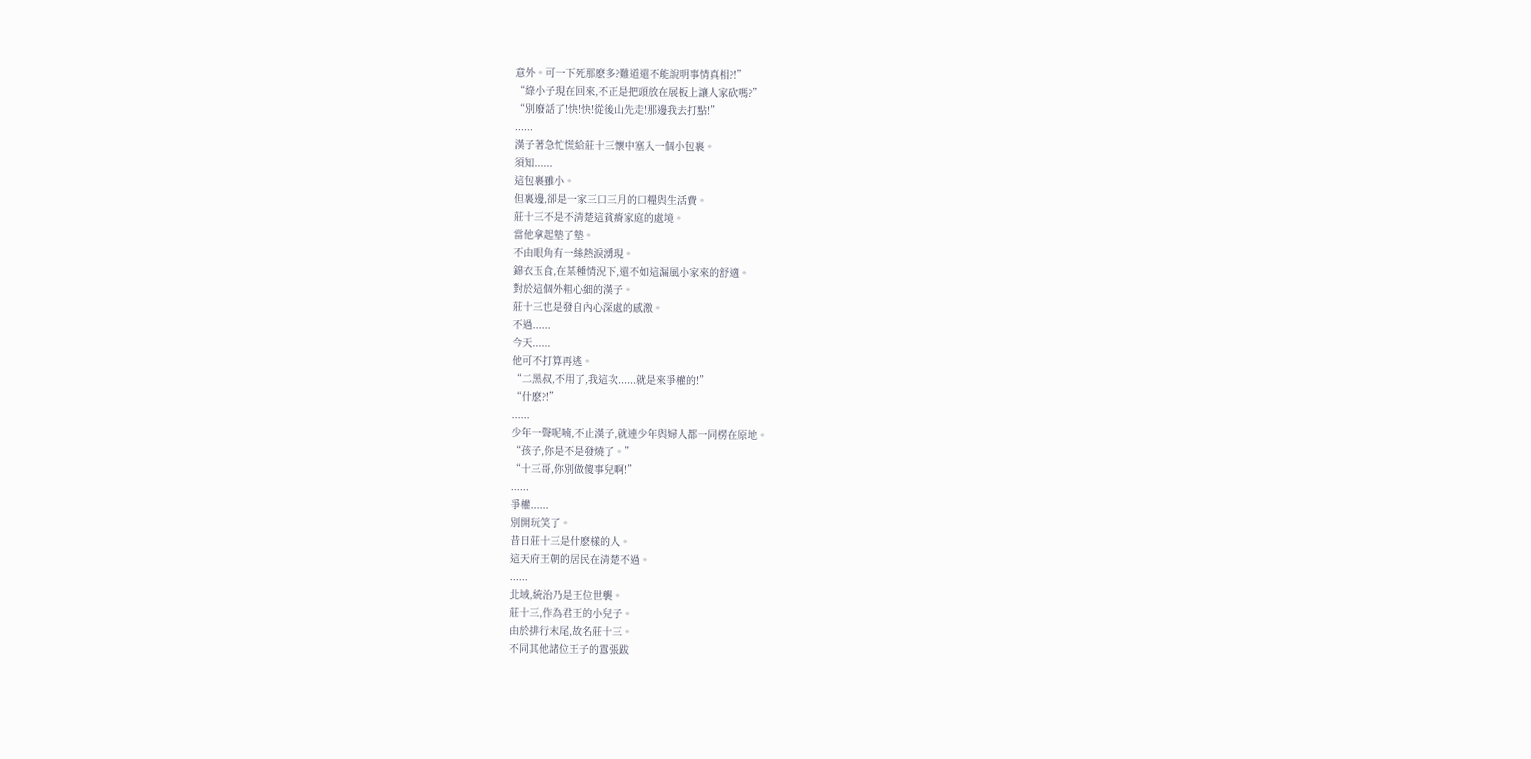意外。可一下死那麽多?難道還不能說明事情真相?!”
“綠小子現在回來,不正是把頭放在展板上讓人家砍嗎?”
“別廢話了!快!快!從後山先走!那邊我去打點!”
......
漢子著急忙慌給莊十三懷中塞入一個小包裹。
須知......
這包裹雖小。
但裏邊,卻是一家三口三月的口糧與生活費。
莊十三不是不清楚這貧瘠家庭的處境。
當他拿起墊了墊。
不由眼角有一絲熱淚湧現。
錦衣玉食,在某種情況下,還不如這漏風小家來的舒適。
對於這個外粗心細的漢子。
莊十三也是發自內心深處的感激。
不過......
今天......
他可不打算再逃。
“二黑叔,不用了,我這次......就是來爭權的!”
“什麽?!”
......
少年一聲呢喃,不止漢子,就連少年與婦人都一同楞在原地。
“孩子,你是不是發燒了。”
“十三哥,你別做傻事兒啊!”
......
爭權......
別開玩笑了。
昔日莊十三是什麽樣的人。
這天府王朝的居民在清楚不過。
......
北域,統治乃是王位世襲。
莊十三,作為君王的小兒子。
由於排行末尾,故名莊十三。
不同其他諸位王子的囂張跋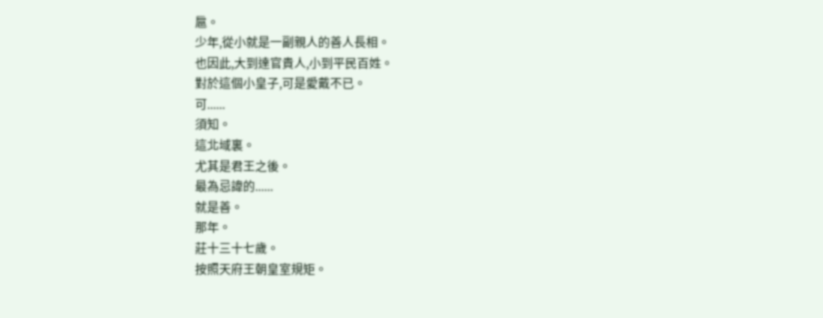扈。
少年,從小就是一副親人的善人長相。
也因此,大到達官貴人,小到平民百姓。
對於這個小皇子,可是愛戴不已。
可......
須知。
這北域裏。
尤其是君王之後。
最為忌諱的......
就是善。
那年。
莊十三十七歲。
按照天府王朝皇室規矩。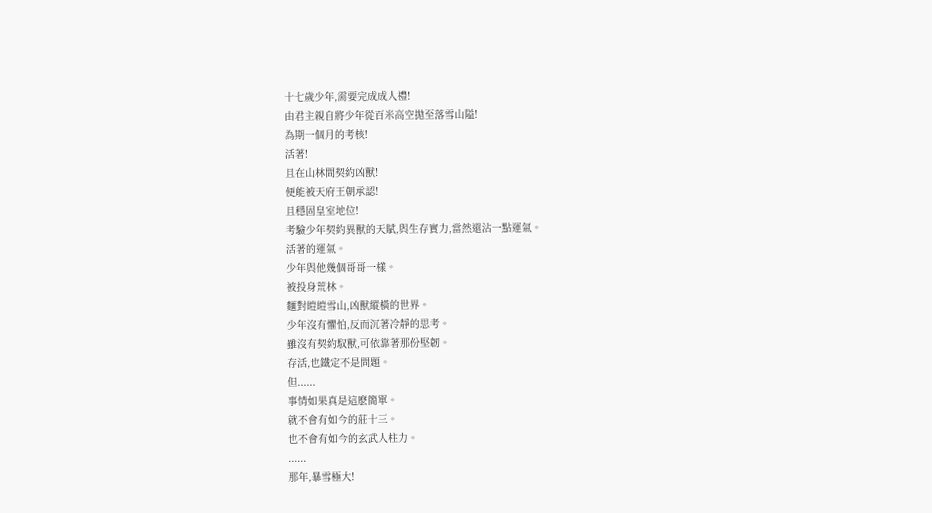十七歲少年,需要完成成人禮!
由君主親自將少年從百米高空拋至落雪山隘!
為期一個月的考核!
活著!
且在山林間契約凶獸!
便能被天府王朝承認!
且穩固皇室地位!
考驗少年契約異獸的天賦,與生存實力,當然還沾一點運氣。
活著的運氣。
少年與他幾個哥哥一樣。
被投身荒林。
麵對皚皚雪山,凶獸縱橫的世界。
少年沒有懼怕,反而沉著冷靜的思考。
雖沒有契約馭獸,可依靠著那份堅韌。
存活,也鐵定不是問題。
但......
事情如果真是這麽簡單。
就不會有如今的莊十三。
也不會有如今的玄武人柱力。
......
那年,暴雪極大!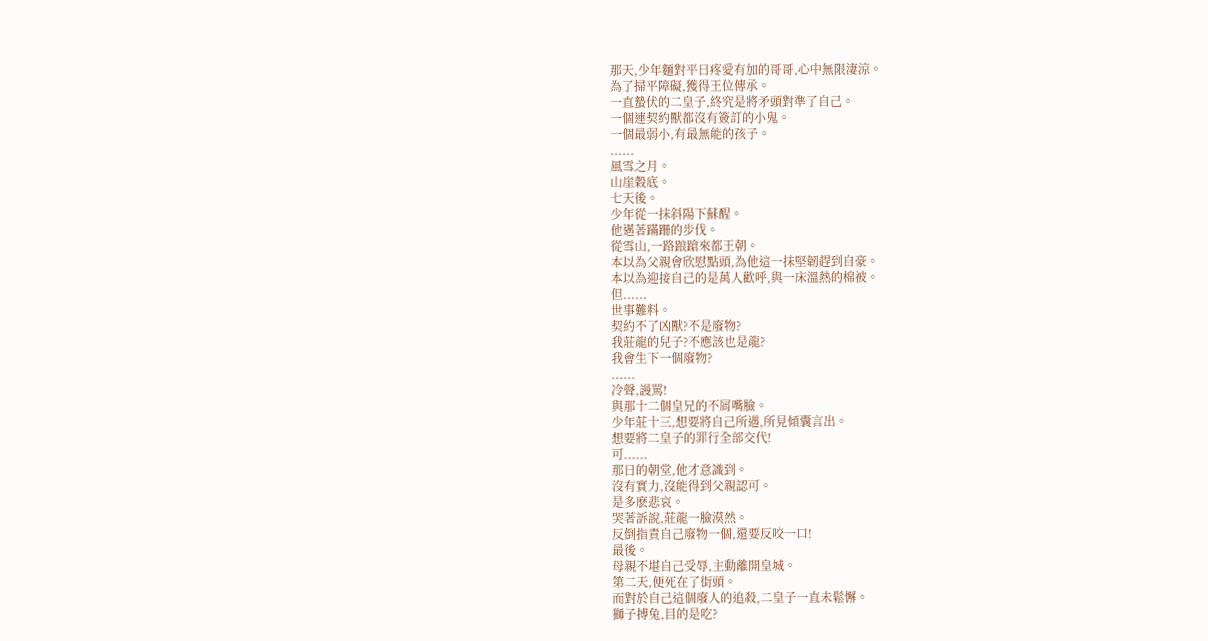那天,少年麵對平日疼愛有加的哥哥,心中無限淒涼。
為了掃平障礙,獲得王位傳承。
一直蟄伏的二皇子,終究是將矛頭對準了自己。
一個連契約獸都沒有簽訂的小鬼。
一個最弱小,有最無能的孩子。
......
風雪之月。
山崖穀底。
七天後。
少年從一抹斜陽下蘇醒。
他邁著蹣跚的步伐。
從雪山,一路踉蹌來都王朝。
本以為父親會欣慰點頭,為他這一抹堅韌趕到自豪。
本以為迎接自己的是萬人歡呼,與一床溫熱的棉被。
但......
世事難料。
契約不了凶獸?不是廢物?
我莊龍的兒子?不應該也是龍?
我會生下一個廢物?
......
冷聲,謾罵!
與那十二個皇兄的不屑嘴臉。
少年莊十三,想要將自己所遇,所見傾囊言出。
想要將二皇子的罪行全部交代!
可......
那日的朝堂,他才意識到。
沒有實力,沒能得到父親認可。
是多麽悲哀。
哭著訴說,莊龍一臉漠然。
反倒指責自己廢物一個,還要反咬一口!
最後。
母親不堪自己受辱,主動離開皇城。
第二天,便死在了街頭。
而對於自己這個廢人的追殺,二皇子一直未鬆懈。
獅子搏兔,目的是吃?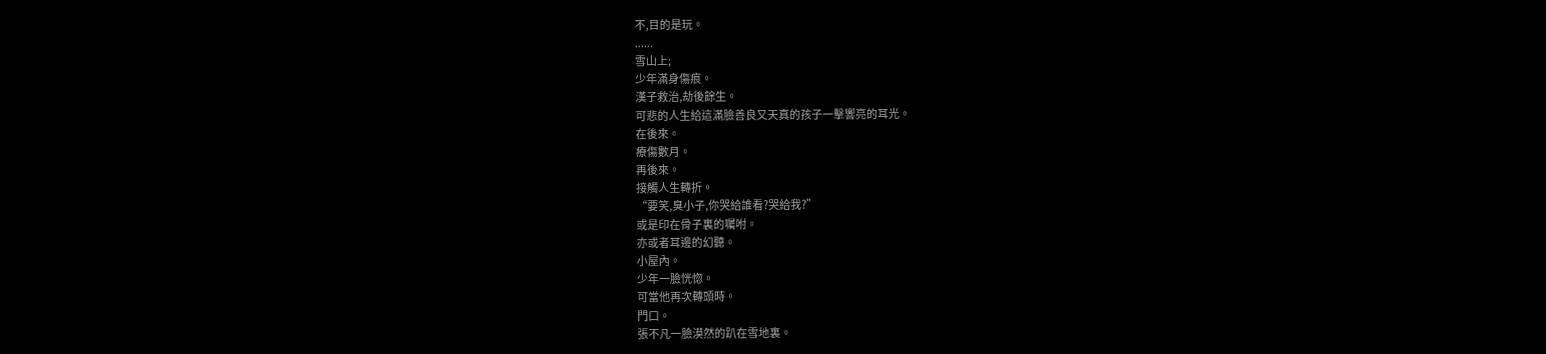不,目的是玩。
......
雪山上;
少年滿身傷痕。
漢子救治,劫後餘生。
可悲的人生給這滿臉善良又天真的孩子一擊響亮的耳光。
在後來。
療傷數月。
再後來。
接觸人生轉折。
“要笑,臭小子,你哭給誰看?哭給我?”
或是印在骨子裏的囑咐。
亦或者耳邊的幻聽。
小屋內。
少年一臉恍惚。
可當他再次轉頭時。
門口。
張不凡一臉漠然的趴在雪地裏。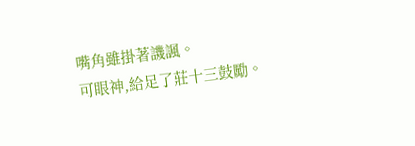嘴角雖掛著譏諷。
可眼神,給足了莊十三鼓勵。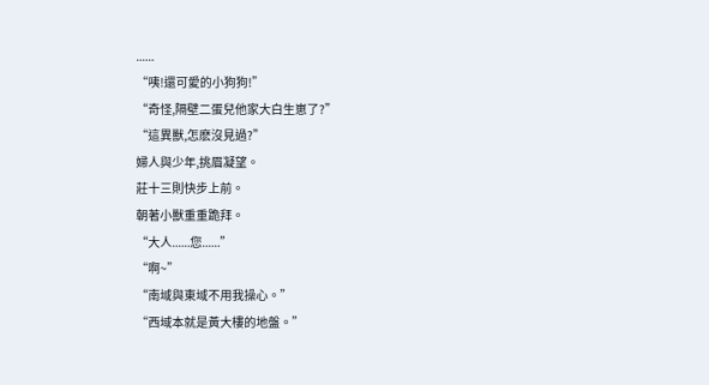......
“咦!還可愛的小狗狗!”
“奇怪,隔壁二蛋兒他家大白生崽了?”
“這異獸,怎麽沒見過?”
婦人與少年,挑眉凝望。
莊十三則快步上前。
朝著小獸重重跪拜。
“大人......您......”
“啊~”
“南域與東域不用我操心。”
“西域本就是黃大樓的地盤。”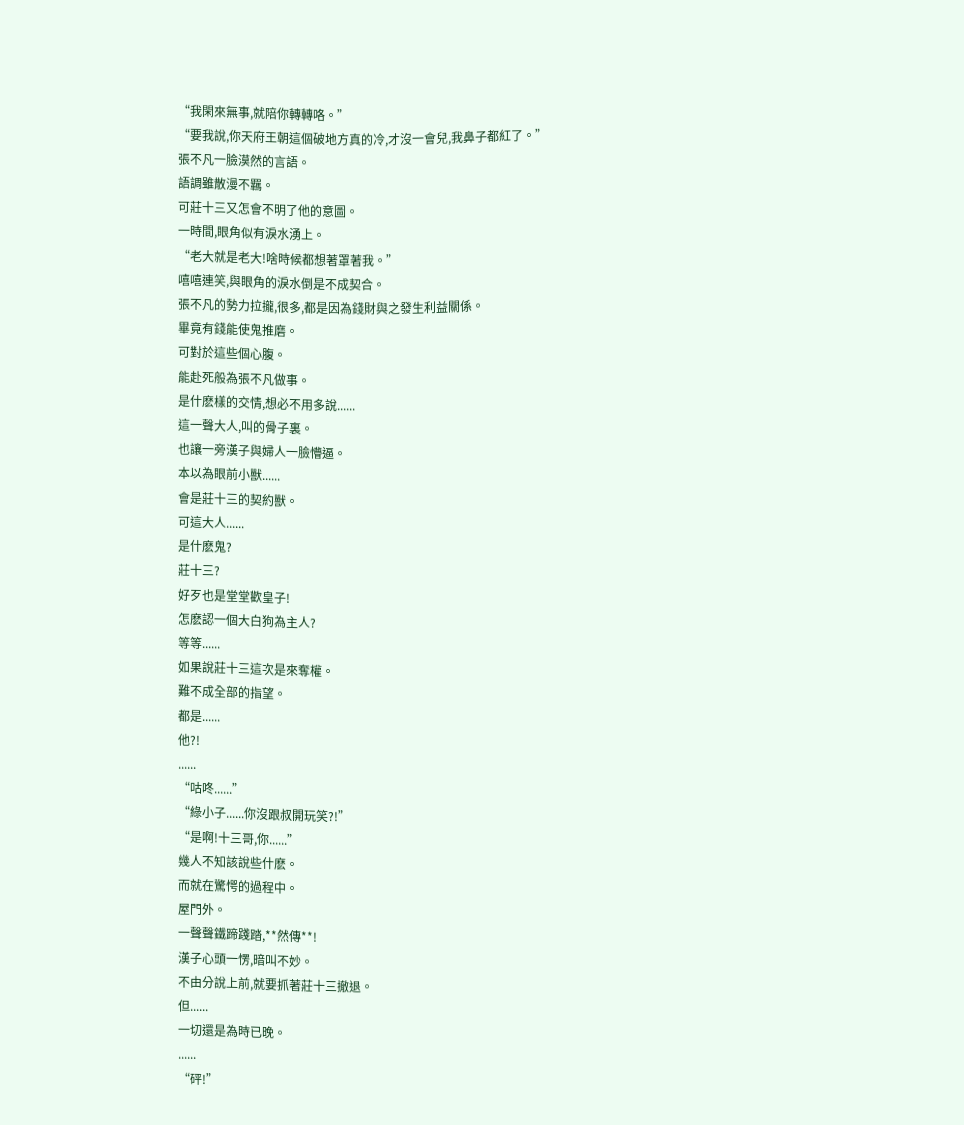“我閑來無事,就陪你轉轉咯。”
“要我說,你天府王朝這個破地方真的冷,才沒一會兒,我鼻子都紅了。”
張不凡一臉漠然的言語。
語調雖散漫不羈。
可莊十三又怎會不明了他的意圖。
一時間,眼角似有淚水湧上。
“老大就是老大!啥時候都想著罩著我。”
嘻嘻連笑,與眼角的淚水倒是不成契合。
張不凡的勢力拉攏,很多,都是因為錢財與之發生利益關係。
畢竟有錢能使鬼推磨。
可對於這些個心腹。
能赴死般為張不凡做事。
是什麽樣的交情,想必不用多說......
這一聲大人,叫的骨子裏。
也讓一旁漢子與婦人一臉懵逼。
本以為眼前小獸......
會是莊十三的契約獸。
可這大人......
是什麽鬼?
莊十三?
好歹也是堂堂歡皇子!
怎麽認一個大白狗為主人?
等等......
如果說莊十三這次是來奪權。
難不成全部的指望。
都是......
他?!
......
“咕咚......”
“綠小子......你沒跟叔開玩笑?!”
“是啊!十三哥,你......”
幾人不知該說些什麽。
而就在驚愕的過程中。
屋門外。
一聲聲鐵蹄踐踏,**然傳**!
漢子心頭一愣,暗叫不妙。
不由分說上前,就要抓著莊十三撤退。
但......
一切還是為時已晚。
......
“砰!”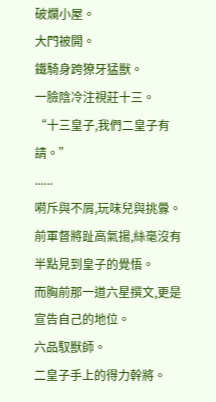破爛小屋。
大門被開。
鐵騎身跨獠牙猛獸。
一臉陰冷注視莊十三。
“十三皇子,我們二皇子有請。”
......
嗬斥與不屑,玩味兒與挑釁。
前軍督將趾高氣揚,絲毫沒有半點見到皇子的覺悟。
而胸前那一道六星撰文,更是宣告自己的地位。
六品馭獸師。
二皇子手上的得力幹將。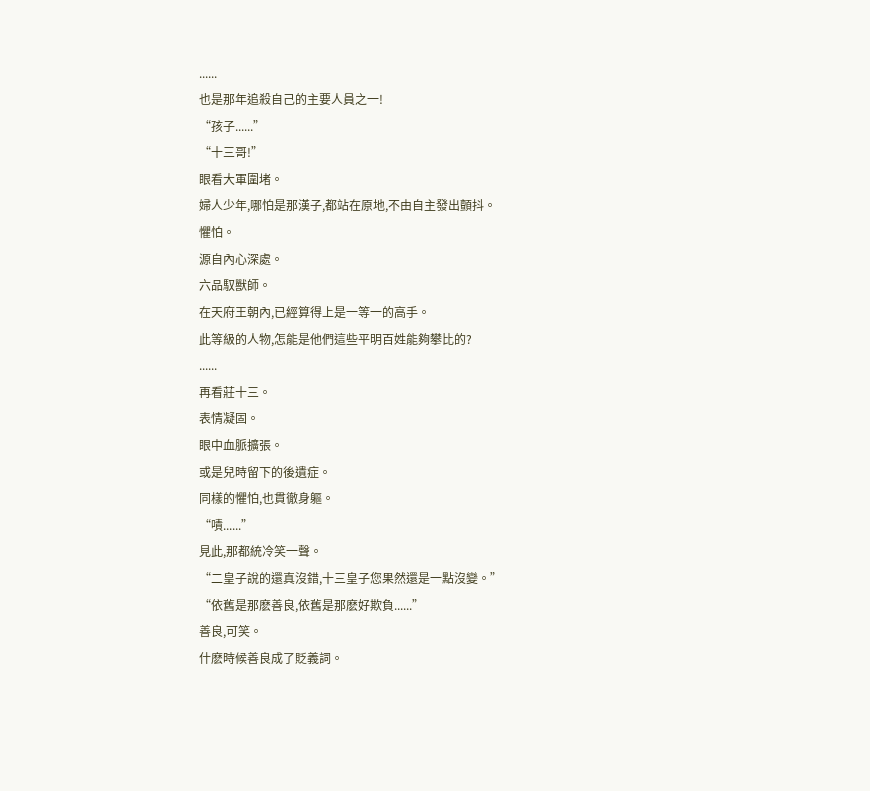......
也是那年追殺自己的主要人員之一!
“孩子......”
“十三哥!”
眼看大軍圍堵。
婦人少年,哪怕是那漢子,都站在原地,不由自主發出顫抖。
懼怕。
源自內心深處。
六品馭獸師。
在天府王朝內,已經算得上是一等一的高手。
此等級的人物,怎能是他們這些平明百姓能夠攀比的?
......
再看莊十三。
表情凝固。
眼中血脈擴張。
或是兒時留下的後遺症。
同樣的懼怕,也貫徹身軀。
“嘖......”
見此,那都統冷笑一聲。
“二皇子說的還真沒錯,十三皇子您果然還是一點沒變。”
“依舊是那麽善良,依舊是那麽好欺負......”
善良,可笑。
什麽時候善良成了貶義詞。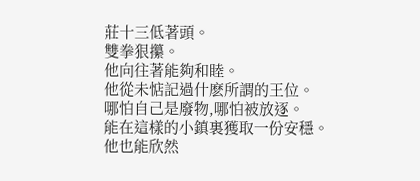莊十三低著頭。
雙拳狠攥。
他向往著能夠和睦。
他從未惦記過什麽所謂的王位。
哪怕自己是廢物,哪怕被放逐。
能在這樣的小鎮裏獲取一份安穩。
他也能欣然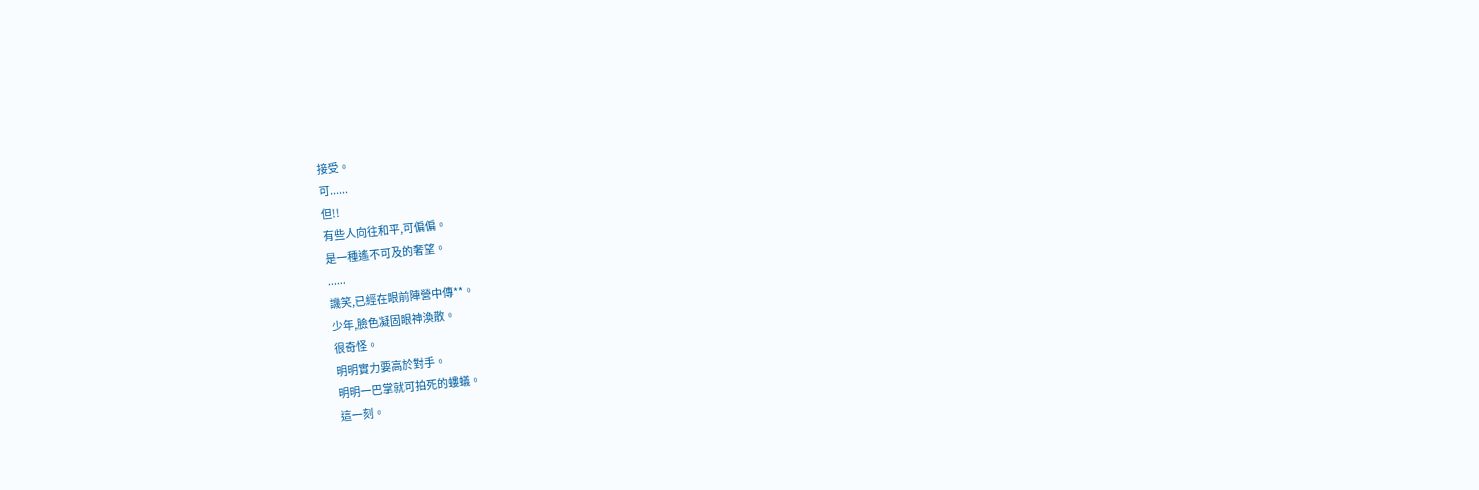接受。
可......
但!!
有些人向往和平,可偏偏。
是一種遙不可及的奢望。
......
譏笑,已經在眼前陣營中傳**。
少年,臉色凝固眼神渙散。
很奇怪。
明明實力要高於對手。
明明一巴掌就可拍死的螻蟻。
這一刻。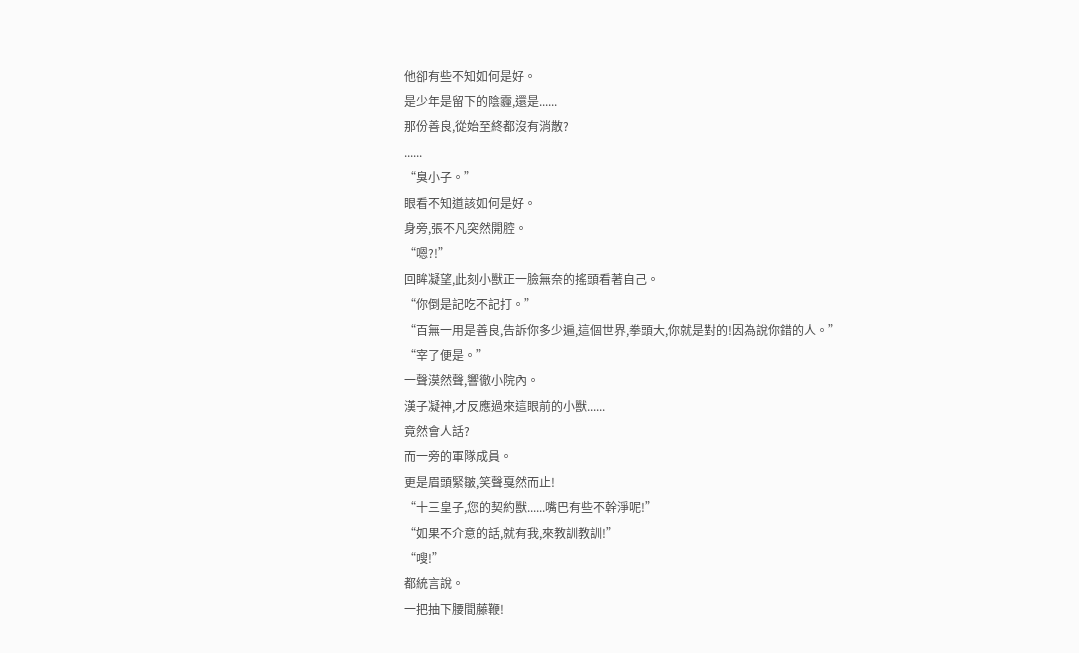他卻有些不知如何是好。
是少年是留下的陰霾,還是......
那份善良,從始至終都沒有消散?
......
“臭小子。”
眼看不知道該如何是好。
身旁,張不凡突然開腔。
“嗯?!”
回眸凝望,此刻小獸正一臉無奈的搖頭看著自己。
“你倒是記吃不記打。”
“百無一用是善良,告訴你多少遍,這個世界,拳頭大,你就是對的!因為說你錯的人。”
“宰了便是。”
一聲漠然聲,響徹小院內。
漢子凝神,才反應過來這眼前的小獸......
竟然會人話?
而一旁的軍隊成員。
更是眉頭緊皺,笑聲戛然而止!
“十三皇子,您的契約獸......嘴巴有些不幹淨呢!”
“如果不介意的話,就有我,來教訓教訓!”
“嗖!”
都統言說。
一把抽下腰間藤鞭!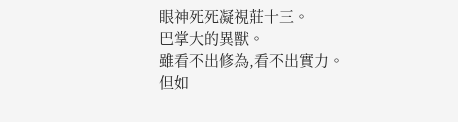眼神死死凝視莊十三。
巴掌大的異獸。
雖看不出修為,看不出實力。
但如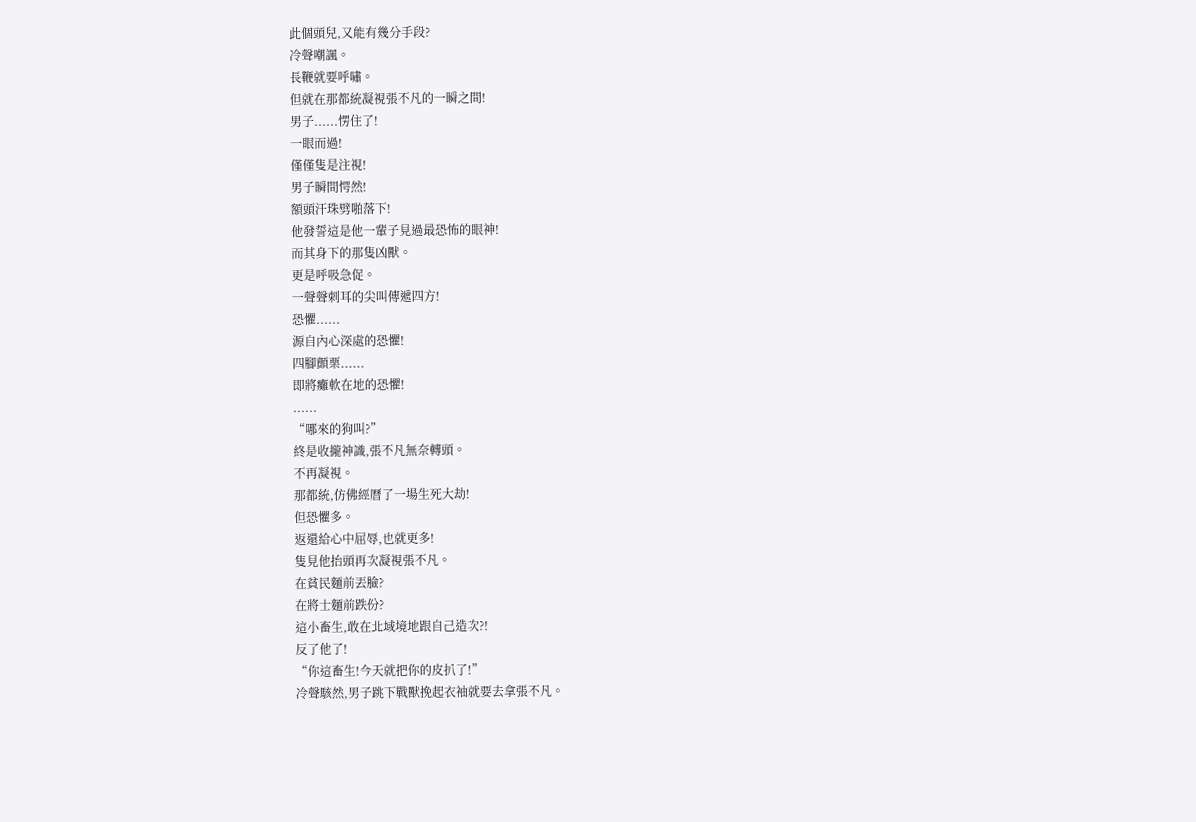此個頭兒,又能有幾分手段?
冷聲嘲諷。
長鞭就要呼嘯。
但就在那都統凝視張不凡的一瞬之間!
男子......愣住了!
一眼而過!
僅僅隻是注視!
男子瞬間愕然!
額頭汗珠劈啪落下!
他發誓這是他一輩子見過最恐怖的眼神!
而其身下的那隻凶獸。
更是呼吸急促。
一聲聲刺耳的尖叫傳遞四方!
恐懼......
源自內心深處的恐懼!
四腳顫栗......
即將癱軟在地的恐懼!
......
“哪來的狗叫?”
終是收攏神識,張不凡無奈轉頭。
不再凝視。
那都統,仿佛經曆了一場生死大劫!
但恐懼多。
返還給心中屈辱,也就更多!
隻見他抬頭再次凝視張不凡。
在貧民麵前丟臉?
在將士麵前跌份?
這小畜生,敢在北域境地跟自己造次?!
反了他了!
“你這畜生!今天就把你的皮扒了!”
冷聲駭然,男子跳下戰獸挽起衣袖就要去拿張不凡。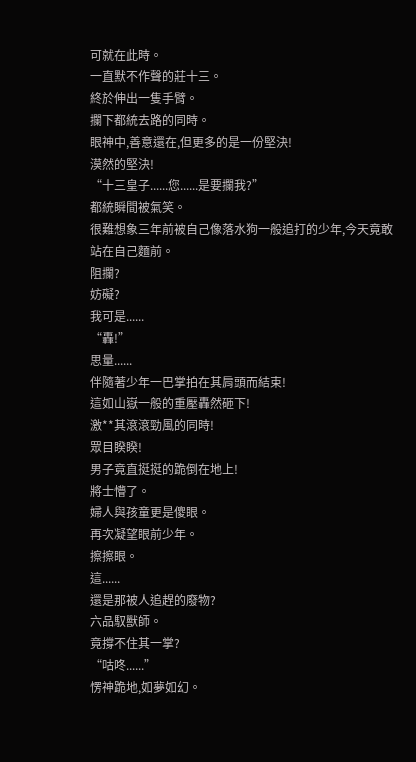可就在此時。
一直默不作聲的莊十三。
終於伸出一隻手臂。
攔下都統去路的同時。
眼神中,善意還在,但更多的是一份堅決!
漠然的堅決!
“十三皇子......您......是要攔我?”
都統瞬間被氣笑。
很難想象三年前被自己像落水狗一般追打的少年,今天竟敢站在自己麵前。
阻攔?
妨礙?
我可是......
“轟!”
思量......
伴隨著少年一巴掌拍在其肩頭而結束!
這如山嶽一般的重壓轟然砸下!
激**其滾滾勁風的同時!
眾目睽睽!
男子竟直挺挺的跪倒在地上!
將士懵了。
婦人與孩童更是傻眼。
再次凝望眼前少年。
擦擦眼。
這......
還是那被人追趕的廢物?
六品馭獸師。
竟撐不住其一掌?
“咕咚......”
愣神跪地,如夢如幻。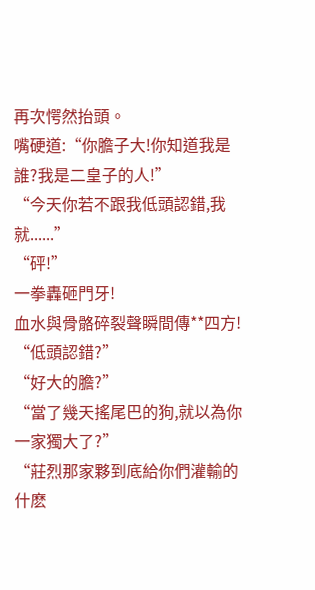再次愕然抬頭。
嘴硬道:“你膽子大!你知道我是誰?我是二皇子的人!”
“今天你若不跟我低頭認錯,我就......”
“砰!”
一拳轟砸門牙!
血水與骨骼碎裂聲瞬間傳**四方!
“低頭認錯?”
“好大的膽?”
“當了幾天搖尾巴的狗,就以為你一家獨大了?”
“莊烈那家夥到底給你們灌輸的什麽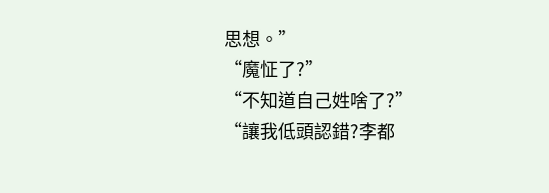思想。”
“魔怔了?”
“不知道自己姓啥了?”
“讓我低頭認錯?李都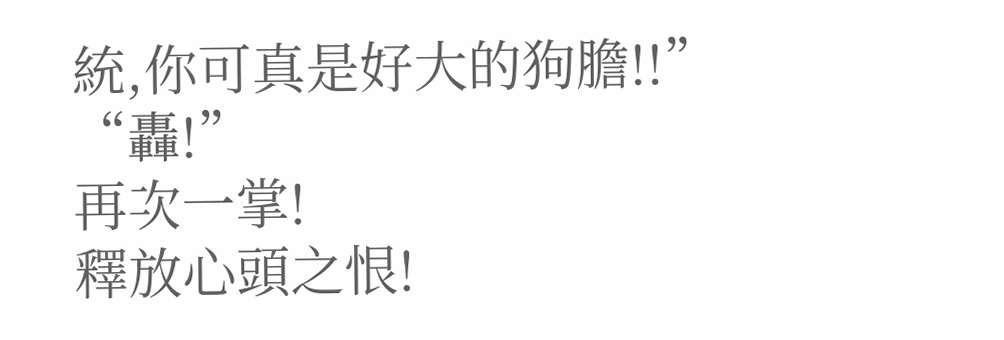統,你可真是好大的狗膽!!”
“轟!”
再次一掌!
釋放心頭之恨!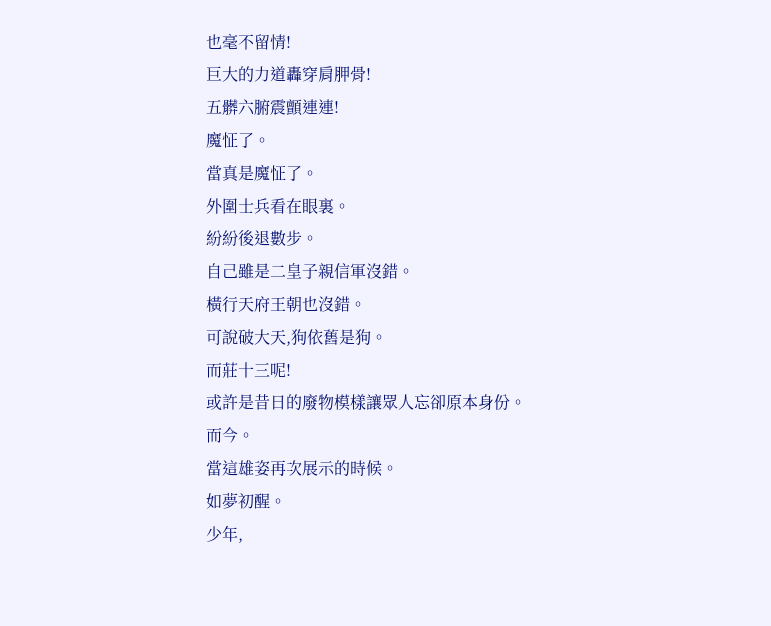也毫不留情!
巨大的力道轟穿肩胛骨!
五髒六腑震顫連連!
魔怔了。
當真是魔怔了。
外圍士兵看在眼裏。
紛紛後退數步。
自己雖是二皇子親信軍沒錯。
橫行天府王朝也沒錯。
可說破大天,狗依舊是狗。
而莊十三呢!
或許是昔日的廢物模樣讓眾人忘卻原本身份。
而今。
當這雄姿再次展示的時候。
如夢初醒。
少年,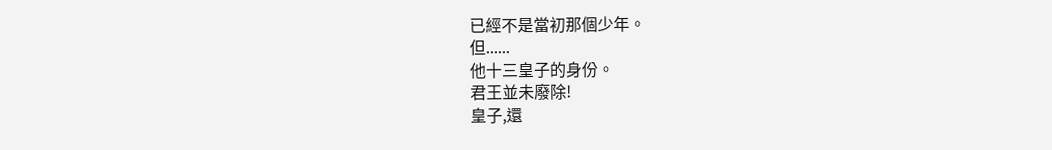已經不是當初那個少年。
但......
他十三皇子的身份。
君王並未廢除!
皇子,還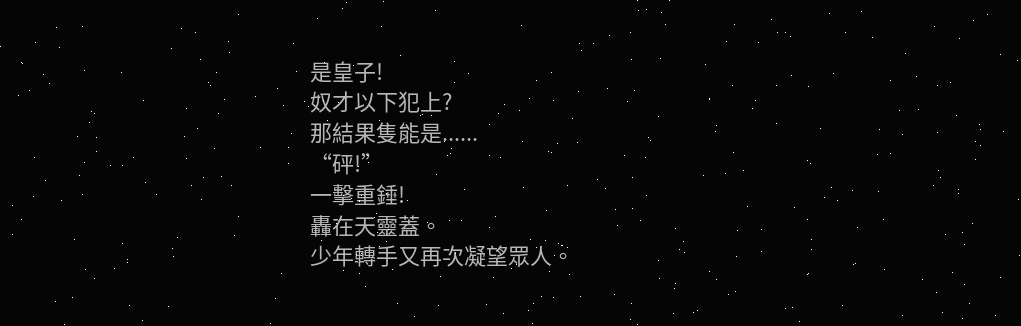是皇子!
奴才以下犯上?
那結果隻能是......
“砰!”
一擊重錘!
轟在天靈蓋。
少年轉手又再次凝望眾人。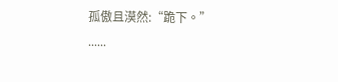孤傲且漠然:“跪下。”
......